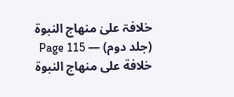خلافۃ علیٰ منھاج النبوۃ (جلد دوم) — Page 115
خلافة على منهاج النبوة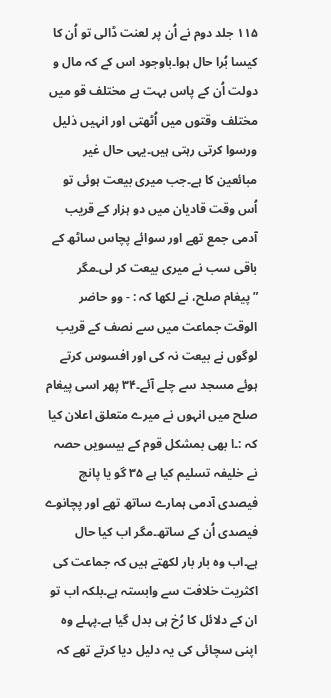۱۱۵ جلد دوم نے اُن پر لعنت ڈالی تو اُن کا کیسا بُرا حال ہوا۔باوجود اس کے کہ مال و دولت اُن کے پاس بہت ہے مختلف قو میں مختلف وقتوں میں اُٹھتی اور انہیں ذلیل ورسوا کرتی رہتی ہیں۔یہی حال غیر مبائعین کا ہے۔جب میری بیعت ہوئی تو اُس وقت قادیان میں دو ہزار کے قریب آدمی جمع تھے اور سوائے پچاس ساٹھ کے باقی سب نے میری بیعت کر لی۔مگر ”پیغام صلح، نے لکھا کہ : - وو حاضر الوقت جماعت میں سے نصف کے قریب لوگوں نے بیعت نہ کی اور افسوس کرتے ہوئے مسجد سے چلے آئے۔۳۴ پھر اسی پیغام صلح میں انہوں نے میرے متعلق اعلان کیا کہ :۔ا بھی بمشکل قوم کے بیسویں حصہ نے خلیفہ تسلیم کیا ہے ۳۵ گو یا پانچ فیصدی آدمی ہمارے ساتھ تھے اور پچانوے فیصدی اُن کے ساتھ۔مگر اب کیا حال ہے۔اب وہ بار بار لکھتے ہیں کہ جماعت کی اکثریت خلافت سے وابستہ ہے۔بلکہ اب تو ان کے دلائل کا رُخ ہی بدل گیا ہے۔پہلے وہ اپنی سچائی کی یہ دلیل دیا کرتے تھے کہ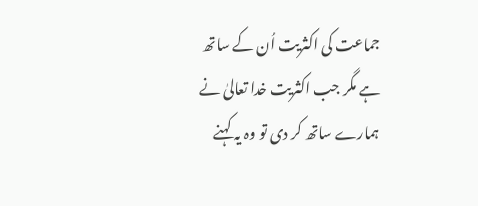جماعت کی اکثریت اُن کے ساتھ ہے مگر جب اکثریت خدا تعالیٰ نے ہمارے ساتھ کر دی تو وہ یہ کہنے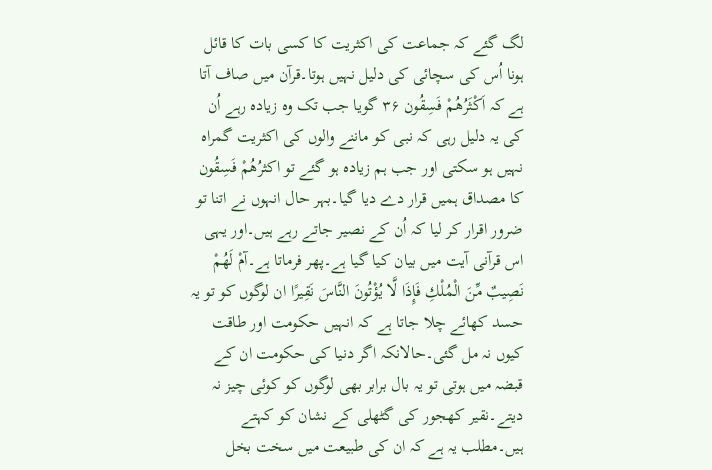لگ گئے کہ جماعت کی اکثریت کا کسی بات کا قائل ہونا اُس کی سچائی کی دلیل نہیں ہوتا۔قرآن میں صاف آتا ہے کہ اَكْثَرُهُمْ فَسِقُون ۳۶ گویا جب تک وہ زیادہ رہے اُن کی یہ دلیل رہی کہ نبی کو ماننے والوں کی اکثریت گمراہ نہیں ہو سکتی اور جب ہم زیادہ ہو گئے تو اکثرُهُمْ فَسِقُون کا مصداق ہمیں قرار دے دیا گیا۔بہر حال انہوں نے اتنا تو ضرور اقرار کر لیا کہ اُن کے نصیر جاتے رہے ہیں۔اور یہی اس قرآنی آیت میں بیان کیا گیا ہے۔پھر فرماتا ہے۔آمْ لَهُمْ نَصِيبٌ مِّنَ الْمُلْكِ فَإِذَا لَّا يُؤْتُونَ النَّاسَ نَقِيرًا ان لوگوں کو تو یہ حسد کھائے چلا جاتا ہے کہ انہیں حکومت اور طاقت کیوں نہ مل گئی۔حالانکہ اگر دنیا کی حکومت ان کے قبضہ میں ہوتی تو یہ بال برابر بھی لوگوں کو کوئی چیز نہ دیتے۔نقیر کھجور کی گٹھلی کے نشان کو کہتے ہیں۔مطلب یہ ہے کہ ان کی طبیعت میں سخت بخل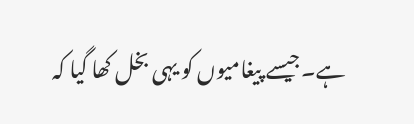ہے۔جیسے پیغامیوں کو یہی بخل کھا گیا کہ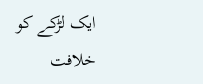ایک لڑکے کو خلافت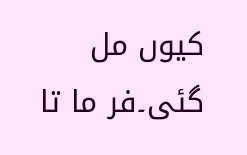کیوں مل گئی۔فر ما تا